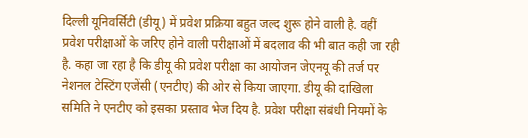दिल्ली यूनिवर्सिटी (डीयू) में प्रवेश प्रक्रिया बहुत जल्द शुरू होने वाली है. वहीं प्रवेश परीक्षाओं के जरिए होने वाली परीक्षाओं में बदलाव की भी बात कही जा रही है. कहा जा रहा है कि डीयू की प्रवेश परीक्षा का आयोजन जेएनयू की तर्ज पर नेशनल टेस्टिंग एजेंसी (एनटीए) की ओर से किया जाएगा. डीयू की दाखिला समिति ने एनटीए को इसका प्रस्ताव भेज दिय है. प्रवेश परीक्षा संबंधी नियमों के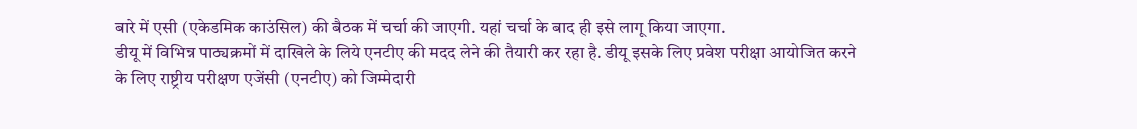बारे में एसी (एकेडमिक काउंसिल) की बैठक में चर्चा की जाएगी. यहां चर्चा के बाद ही इसे लागू किया जाएगा.
डीयू में विभिन्न पाठ्यक्रमों में दाखिले के लिये एनटीए की मदद लेने की तैयारी कर रहा है. डीयू इसके लिए प्रवेश परीक्षा आयोजित करने के लिए राष्ट्रीय परीक्षण एजेंसी (एनटीए) को जिम्मेदारी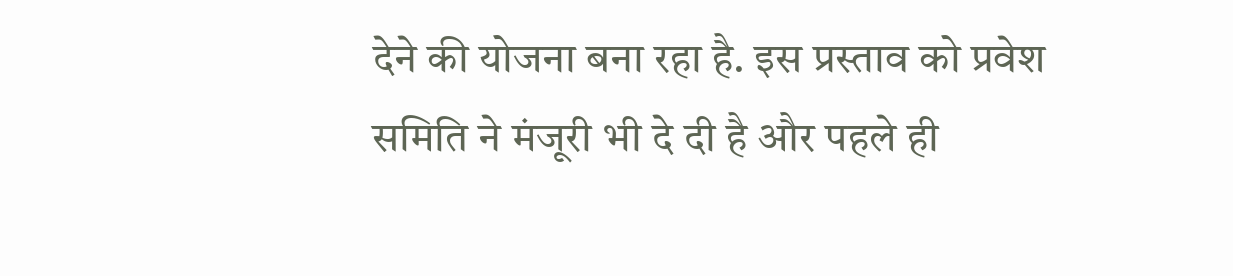देने की योजना बना रहा है. इस प्रस्ताव को प्रवेश समिति ने मंजूरी भी दे दी है और पहले ही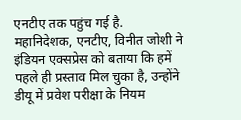एनटीए तक पहुंच गई है.
महानिदेशक, एनटीए, विनीत जोशी ने इंडियन एक्सप्रेस को बताया कि हमें पहले ही प्रस्ताव मिल चुका है, उन्होंने डीयू में प्रवेश परीक्षा के नियम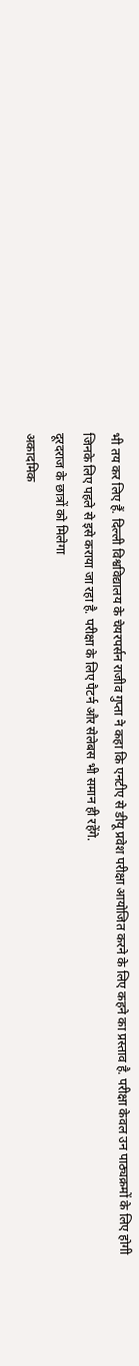भी तय कर लिए हैं. दिल्ली विश्वविद्यालय के चेयरपर्सन राजीव गुप्ता ने कहा कि एनटीए से डीयू प्रवेश परीक्षा आयोजित करने के लिए कहने का प्रस्ताव है. परीक्षा केवल उन पाठ्यक्रमों के लिए होगी जिनके लिए पहले से इसे कराया जा रहा है. परीक्षा के लिए पैटर्न और सेलेबस भी समान ही रहेंगे.
दूरदराज के छात्रों को मिलेगा
अकादमिक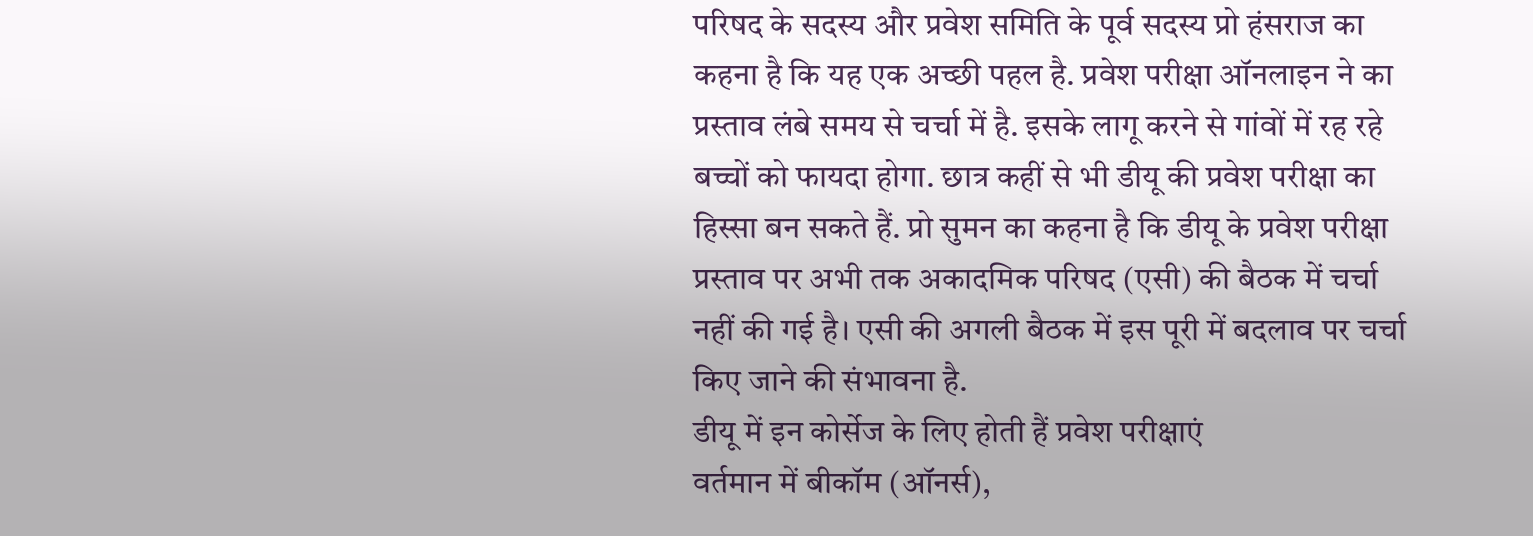परिषद के सदस्य और प्रवेश समिति के पूर्व सदस्य प्रो हंसराज का कहना है कि यह एक अच्छी पहल है. प्रवेश परीक्षा ऑनलाइन ने का प्रस्ताव लंबे समय से चर्चा में है. इसके लागू करने से गांवों में रह रहे बच्चों को फायदा होगा. छात्र कहीं से भी डीयू की प्रवेश परीक्षा का हिस्सा बन सकते हैं. प्रो सुमन का कहना है कि डीयू के प्रवेश परीक्षा प्रस्ताव पर अभी तक अकादमिक परिषद (एसी) की बैठक में चर्चा नहीं की गई है। एसी की अगली बैठक में इस पूरी में बदलाव पर चर्चा किए जाने की संभावना है.
डीयू में इन कोर्सेज के लिए होती हैं प्रवेश परीक्षाएं
वर्तमान में बीकॉम (ऑनर्स),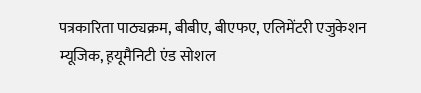पत्रकारिता पाठ्यक्रम, बीबीए, बीएफए, एलिमेंटरी एजुकेशन म्यूजिक, ह़यूमैनिटी एंड सोशल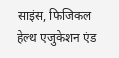साइंस, फिजिकल हेल्थ एजुकेशन एंड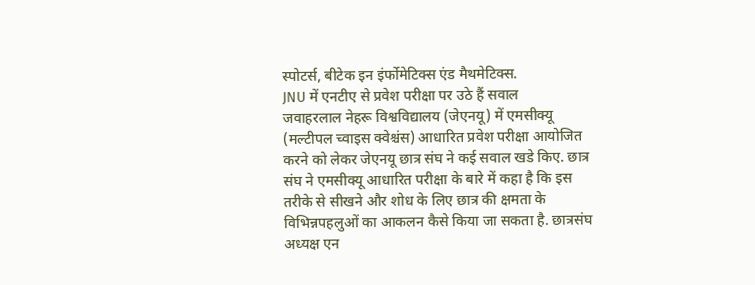स्पोटर्स, बीटेक इन इंर्फोमेटिक्स एंड मैथमेटिक्स.
JNU में एनटीए से प्रवेश परीक्षा पर उठे हैं सवाल
जवाहरलाल नेहरू विश्वविद्यालय (जेएनयू) में एमसीक्यू (मल्टीपल च्वाइस क्वेश्चंस) आधारित प्रवेश परीक्षा आयोजित करने को लेकर जेएनयू छात्र संघ ने कई सवाल खडे किए. छात्र संघ ने एमसीक्यू आधारित परीक्षा के बारे में कहा है कि इस तरीके से सीखने और शोध के लिए छात्र की क्षमता के विभिन्नपहलुओं का आकलन कैसे किया जा सकता है. छात्रसंघ अध्यक्ष एन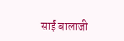साईं बालाजी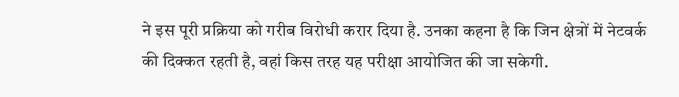ने इस पूरी प्रक्रिया को गरीब विरोधी करार दिया है. उनका कहना है कि जिन क्षेत्रों में नेटवर्क की दिक्कत रहती है, वहां किस तरह यह परीक्षा आयोजित की जा सकेगी.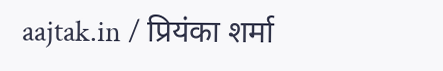aajtak.in / प्रियंका शर्मा